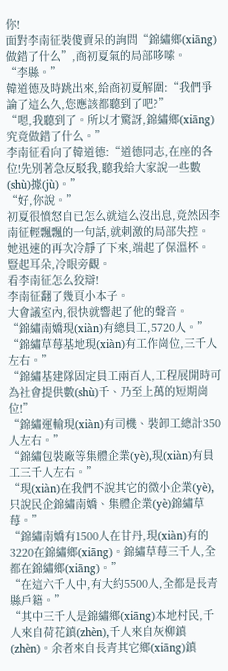你!
面對李南征裝傻賣呆的詢問“錦繡鄉(xiāng)做錯了什么”,商初夏氣的局部哆嗦。
“李縣。”
韓道德及時跳出來,給商初夏解圍:“我們爭論了這么久,您應該都聽到了吧?”
“嗯,我聽到了。所以才驚訝,錦繡鄉(xiāng)究竟做錯了什么。”
李南征看向了韓道德:“道德同志,在座的各位!先別著急反駁我,聽我給大家說一些數(shù)據(jù)。”
“好,你說。”
初夏很憤怒自已怎么就這么沒出息,竟然因李南征輕飄飄的一句話,就刺激的局部失控。
她迅速的再次冷靜了下來,端起了保溫杯。
豎起耳朵,冷眼旁觀。
看李南征怎么狡辯!
李南征翻了幾頁小本子。
大會議室內,很快就響起了他的聲音。
“錦繡南嬌現(xiàn)有總員工,5720人。”
“錦繡草莓基地現(xiàn)有工作崗位,三千人左右。”
“錦繡基建隊固定員工兩百人,工程展開時可為社會提供數(shù)千、乃至上萬的短期崗位!”
“錦繡運輸現(xiàn)有司機、裝卸工總計350人左右。”
“錦繡包裝廠等集體企業(yè),現(xiàn)有員工三千人左右。”
“現(xiàn)在我們不說其它的微小企業(yè),只說民企錦繡南嬌、集體企業(yè)錦繡草莓。”
“錦繡南嬌有1500人在甘丹,現(xiàn)有的3220在錦繡鄉(xiāng)。錦繡草莓三千人,全都在錦繡鄉(xiāng)。”
“在這六千人中,有大約5500人,全都是長青縣戶籍。”
“其中三千人是錦繡鄉(xiāng)本地村民,千人來自荷花鎮(zhèn),千人來自灰柳鎮(zhèn)。余者來自長青其它鄉(xiāng)鎮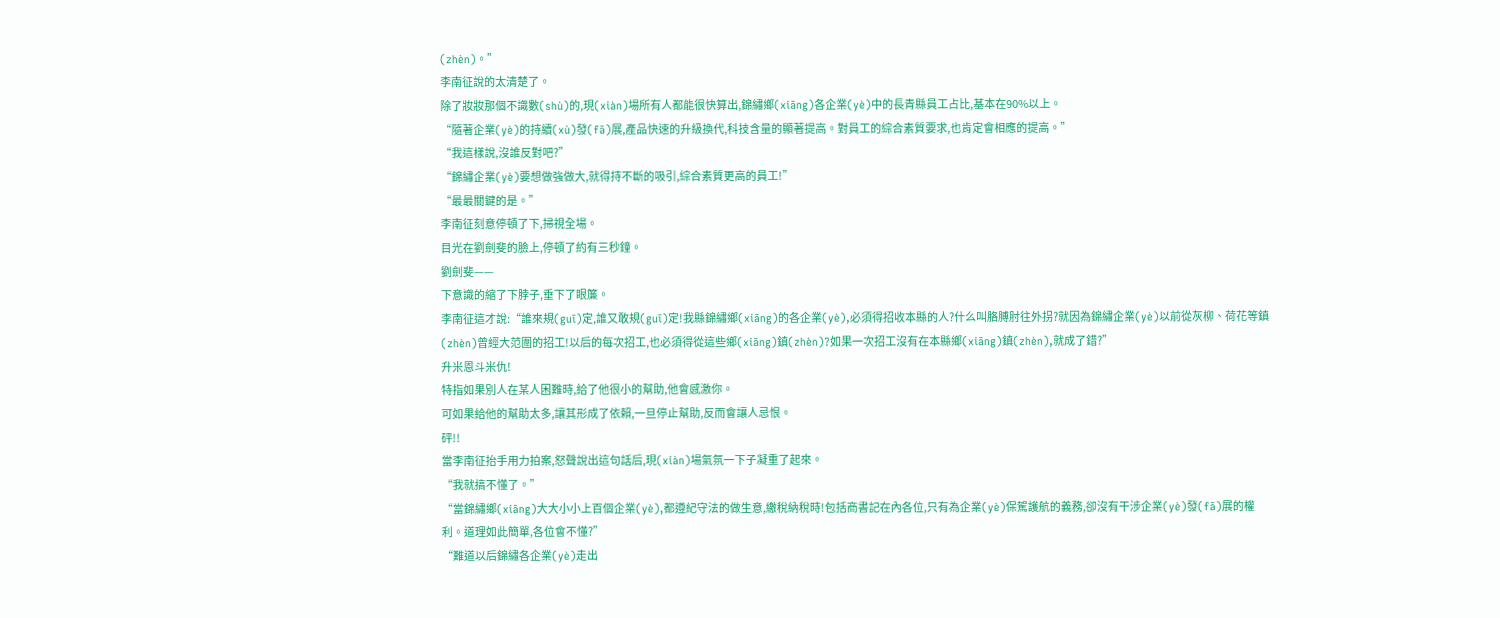(zhèn)。”
李南征說的太清楚了。
除了妝妝那個不識數(shù)的,現(xiàn)場所有人都能很快算出,錦繡鄉(xiāng)各企業(yè)中的長青縣員工占比,基本在90%以上。
“隨著企業(yè)的持續(xù)發(fā)展,產品快速的升級換代,科技含量的顯著提高。對員工的綜合素質要求,也肯定會相應的提高。”
“我這樣說,沒誰反對吧?”
“錦繡企業(yè)要想做強做大,就得持不斷的吸引,綜合素質更高的員工!”
“最最關鍵的是。”
李南征刻意停頓了下,掃視全場。
目光在劉劍斐的臉上,停頓了約有三秒鐘。
劉劍斐——
下意識的縮了下脖子,垂下了眼簾。
李南征這才說:“誰來規(guī)定,誰又敢規(guī)定!我縣錦繡鄉(xiāng)的各企業(yè),必須得招收本縣的人?什么叫胳膊肘往外拐?就因為錦繡企業(yè)以前從灰柳、荷花等鎮(zhèn)曾經大范圍的招工!以后的每次招工,也必須得從這些鄉(xiāng)鎮(zhèn)?如果一次招工沒有在本縣鄉(xiāng)鎮(zhèn),就成了錯?”
升米恩斗米仇!
特指如果別人在某人困難時,給了他很小的幫助,他會感激你。
可如果給他的幫助太多,讓其形成了依賴,一旦停止幫助,反而會讓人忌恨。
砰!!
當李南征抬手用力拍案,怒聲說出這句話后,現(xiàn)場氣氛一下子凝重了起來。
“我就搞不懂了。”
“當錦繡鄉(xiāng)大大小小上百個企業(yè),都遵紀守法的做生意,繳稅納稅時!包括商書記在內各位,只有為企業(yè)保駕護航的義務,卻沒有干涉企業(yè)發(fā)展的權利。道理如此簡單,各位會不懂?”
“難道以后錦繡各企業(yè)走出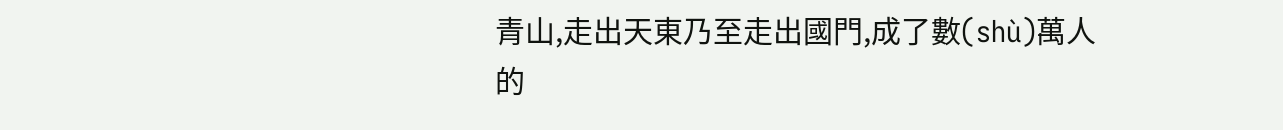青山,走出天東乃至走出國門,成了數(shù)萬人的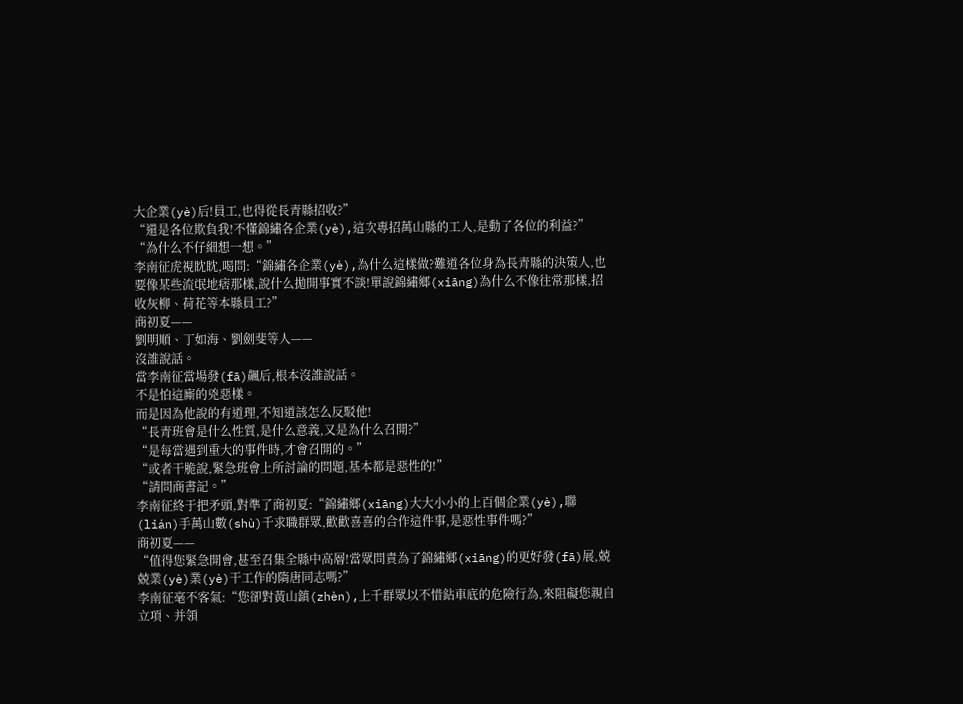大企業(yè)后!員工,也得從長青縣招收?”
“還是各位欺負我!不懂錦繡各企業(yè),這次專招萬山縣的工人,是動了各位的利益?”
“為什么不仔細想一想。”
李南征虎視眈眈,喝問:“錦繡各企業(yè),為什么這樣做?難道各位身為長青縣的決策人,也要像某些流氓地痞那樣,說什么拋開事實不談!單說錦繡鄉(xiāng)為什么不像往常那樣,招收灰柳、荷花等本縣員工?”
商初夏——
劉明順、丁如海、劉劍斐等人——
沒誰說話。
當李南征當場發(fā)飆后,根本沒誰說話。
不是怕這廝的兇惡樣。
而是因為他說的有道理,不知道該怎么反駁他!
“長青班會是什么性質,是什么意義,又是為什么召開?”
“是每當遇到重大的事件時,才會召開的。”
“或者干脆說,緊急班會上所討論的問題,基本都是惡性的!”
“請問商書記。”
李南征終于把矛頭,對準了商初夏:“錦繡鄉(xiāng)大大小小的上百個企業(yè),聯(lián)手萬山數(shù)千求職群眾,歡歡喜喜的合作這件事,是惡性事件嗎?”
商初夏——
“值得您緊急開會,甚至召集全縣中高層!當眾問責為了錦繡鄉(xiāng)的更好發(fā)展,兢兢業(yè)業(yè)干工作的隋唐同志嗎?”
李南征毫不客氣:“您卻對黃山鎮(zhèn),上千群眾以不惜鉆車底的危險行為,來阻礙您親自立項、并領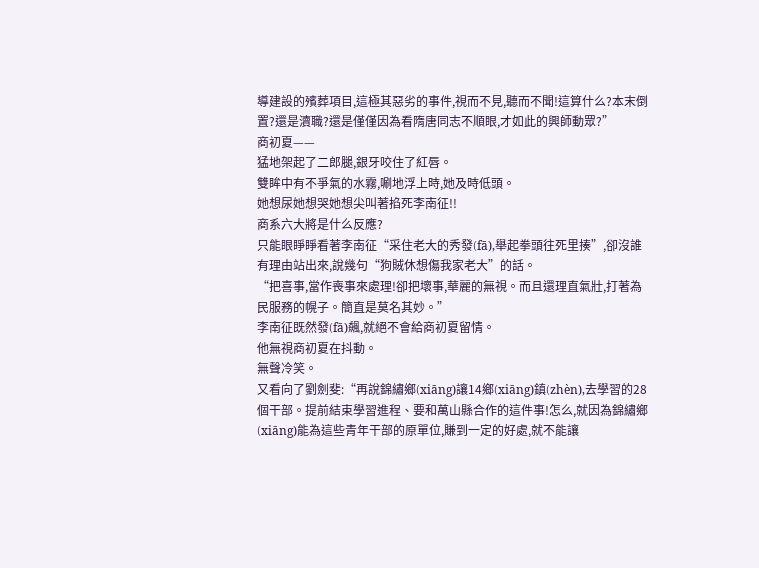導建設的殯葬項目,這極其惡劣的事件,視而不見,聽而不聞!這算什么?本末倒置?還是瀆職?還是僅僅因為看隋唐同志不順眼,才如此的興師動眾?”
商初夏——
猛地架起了二郎腿,銀牙咬住了紅唇。
雙眸中有不爭氣的水霧,唰地浮上時,她及時低頭。
她想尿她想哭她想尖叫著掐死李南征!!
商系六大將是什么反應?
只能眼睜睜看著李南征“采住老大的秀發(fā),舉起拳頭往死里揍”,卻沒誰有理由站出來,說幾句“狗賊休想傷我家老大”的話。
“把喜事,當作喪事來處理!卻把壞事,華麗的無視。而且還理直氣壯,打著為民服務的幌子。簡直是莫名其妙。”
李南征既然發(fā)飆,就絕不會給商初夏留情。
他無視商初夏在抖動。
無聲冷笑。
又看向了劉劍斐:“再說錦繡鄉(xiāng)讓14鄉(xiāng)鎮(zhèn),去學習的28個干部。提前結束學習進程、要和萬山縣合作的這件事!怎么,就因為錦繡鄉(xiāng)能為這些青年干部的原單位,賺到一定的好處,就不能讓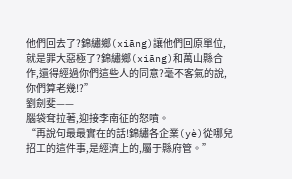他們回去了?錦繡鄉(xiāng)讓他們回原單位,就是罪大惡極了?錦繡鄉(xiāng)和萬山縣合作,還得經過你們這些人的同意?毫不客氣的說,你們算老幾!?”
劉劍斐——
腦袋耷拉著,迎接李南征的怒噴。
“再說句最最實在的話!錦繡各企業(yè)從哪兒招工的這件事,是經濟上的,屬于縣府管。”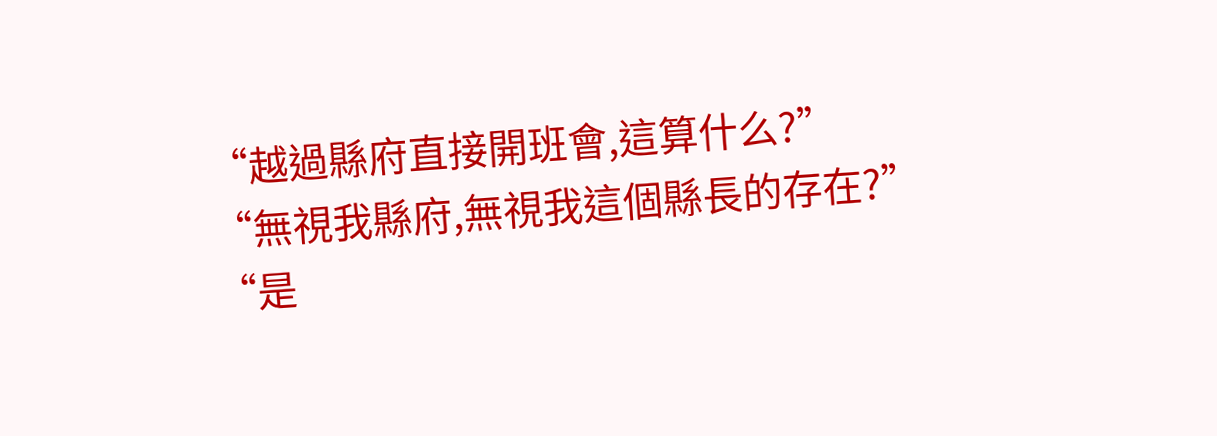“越過縣府直接開班會,這算什么?”
“無視我縣府,無視我這個縣長的存在?”
“是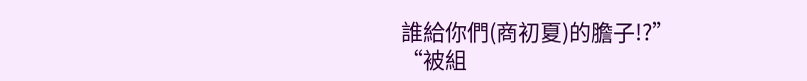誰給你們(商初夏)的膽子!?”
“被組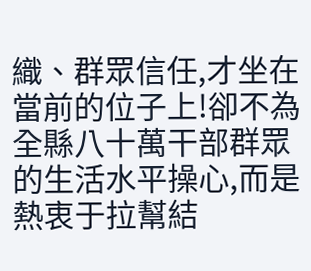織、群眾信任,才坐在當前的位子上!卻不為全縣八十萬干部群眾的生活水平操心,而是熱衷于拉幫結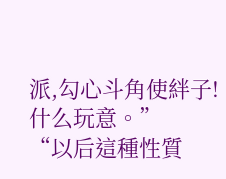派,勾心斗角使絆子!什么玩意。”
“以后這種性質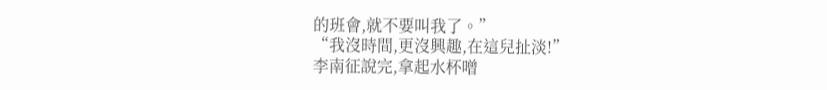的班會,就不要叫我了。”
“我沒時間,更沒興趣,在這兒扯淡!”
李南征說完,拿起水杯噌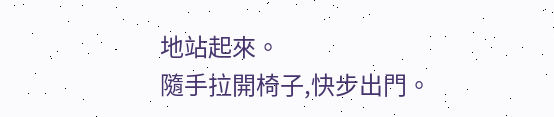地站起來。
隨手拉開椅子,快步出門。